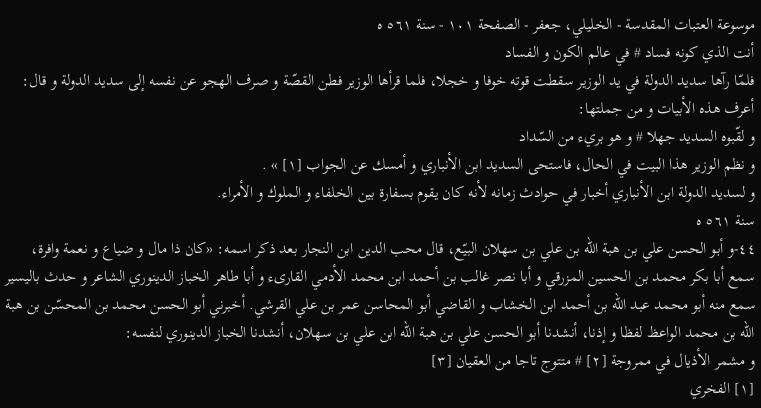موسوعة العتبات المقدسة - الخليلي، جعفر - الصفحة ١٠١ - سنة ٥٦١ ه
أنت الذي كونه فساد # في عالم الكون و الفساد
فلمّا رآها سديد الدولة في يد الوزير سقطت قوته خوفا و خجلا، فلما قرأها الوزير فطن القصّة و صرف الهجو عن نفسه إلى سديد الدولة و قال: أعرف هذه الأبيات و من جملتها:
و لقّبوه السديد جهلا # و هو بريء من السّداد
و نظم الوزير هذا البيت في الحال، فاستحى السديد ابن الأنباري و أمسك عن الجواب [١] » .
و لسديد الدولة ابن الأنباري أخبار في حوادث زمانه لأنه كان يقوم بسفارة بين الخلفاء و الملوك و الأمراء.
سنة ٥٦١ ه
٤٤-و أبو الحسن علي بن هبة اللّه بن علي بن سهلان البيّع، قال محب الدين ابن النجار بعد ذكر اسمه: «كان ذا مال و ضياع و نعمة وافرة، سمع أبا بكر محمد بن الحسين المزرقي و أبا نصر غالب بن أحمد ابن محمد الأدمي القارىء و أبا طاهر الخباز الدينوري الشاعر و حدث باليسير سمع منه أبو محمد عبد اللّه بن أحمد ابن الخشاب و القاضي أبو المحاسن عمر بن علي القرشي. أخبرني أبو الحسن محمد بن المحسّن بن هبة اللّه بن محمد الواعظ لفظا و إذنا، أنشدنا أبو الحسن علي بن هبة اللّه ابن علي بن سهلان، أنشدنا الخباز الدينوري لنفسه:
و مشمر الأذيال في ممروجة [٢] # متتوج تاجا من العقيان [٣]
[١] الفخري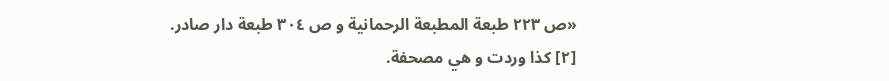«ص ٢٢٣ طبعة المطبعة الرحمانية و ص ٣٠٤ طبعة دار صادر.
[٢] كذا وردت و هي مصحفة.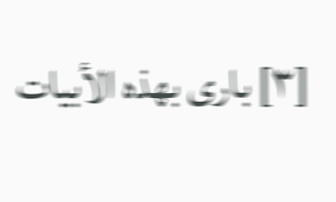[٣] بارى بهذه الأبيات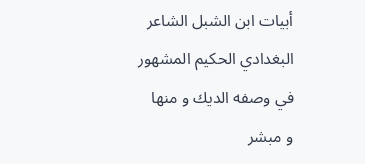أبيات ابن الشبل الشاعر البغدادي الحكيم المشهور في وصفه الديك و منها
و مبشر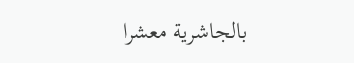بالجاشرية معشرا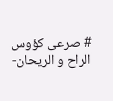# صرعى كؤوس الراح و الريحان-